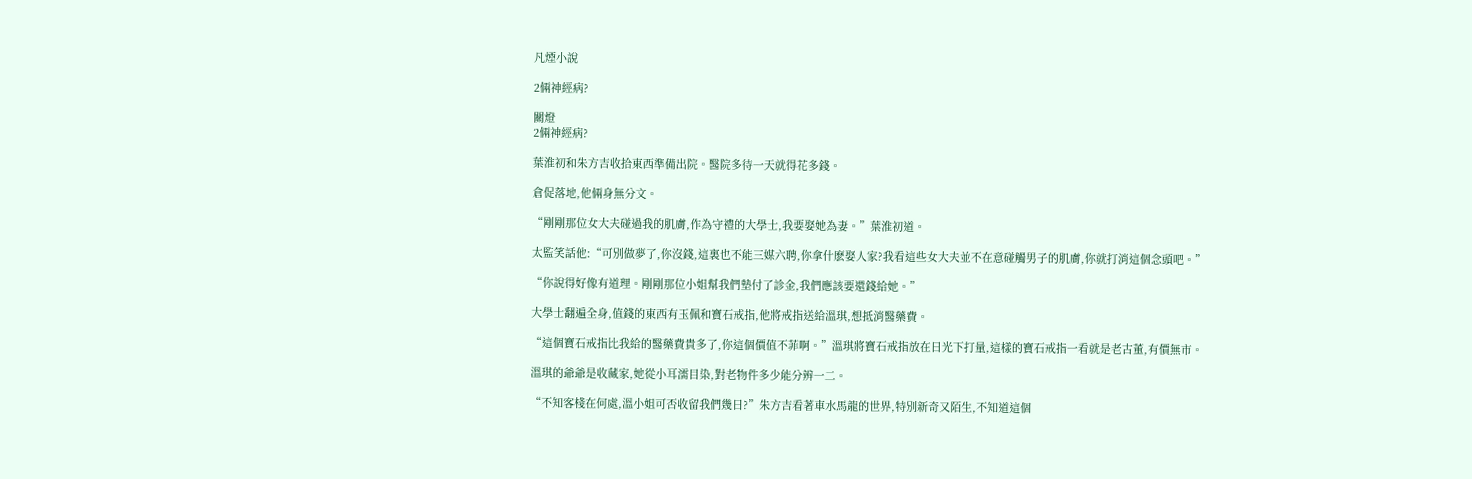凡煙小說

2倆神經病?

關燈
2倆神經病?

葉淮初和朱方吉收拾東西準備出院。醫院多待一天就得花多錢。

倉促落地,他倆身無分文。

“剛剛那位女大夫碰過我的肌膚,作為守禮的大學士,我要娶她為妻。”葉淮初道。

太監笑話他:“可別做夢了,你沒錢,這裏也不能三媒六聘,你拿什麽娶人家?我看這些女大夫並不在意碰觸男子的肌膚,你就打消這個念頭吧。”

“你說得好像有道理。剛剛那位小姐幫我們墊付了診金,我們應該要還錢給她。”

大學士翻遍全身,值錢的東西有玉佩和寶石戒指,他將戒指送給溫琪,想抵消醫藥費。

“這個寶石戒指比我給的醫藥費貴多了,你這個價值不菲啊。”溫琪將寶石戒指放在日光下打量,這樣的寶石戒指一看就是老古董,有價無市。

溫琪的爺爺是收藏家,她從小耳濡目染,對老物件多少能分辨一二。

“不知客棧在何處,溫小姐可否收留我們幾日?”朱方吉看著車水馬龍的世界,特別新奇又陌生,不知道這個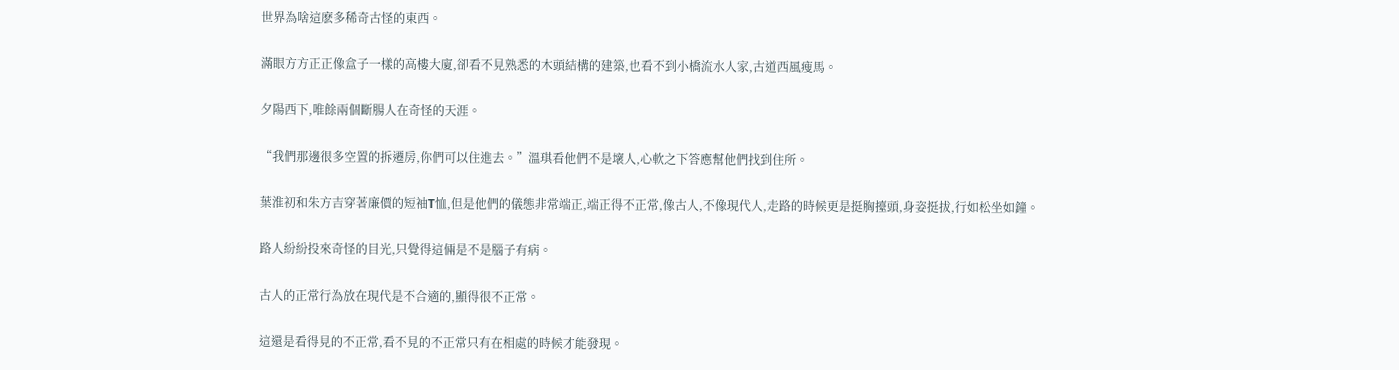世界為啥這麽多稀奇古怪的東西。

滿眼方方正正像盒子一樣的高樓大廈,卻看不見熟悉的木頭結構的建築,也看不到小橋流水人家,古道西風瘦馬。

夕陽西下,唯餘兩個斷腸人在奇怪的天涯。

“我們那邊很多空置的拆遷房,你們可以住進去。”溫琪看他們不是壞人,心軟之下答應幫他們找到住所。

葉淮初和朱方吉穿著廉價的短袖T恤,但是他們的儀態非常端正,端正得不正常,像古人,不像現代人,走路的時候更是挺胸擡頭,身姿挺拔,行如松坐如鐘。

路人紛紛投來奇怪的目光,只覺得這倆是不是腦子有病。

古人的正常行為放在現代是不合適的,顯得很不正常。

這還是看得見的不正常,看不見的不正常只有在相處的時候才能發現。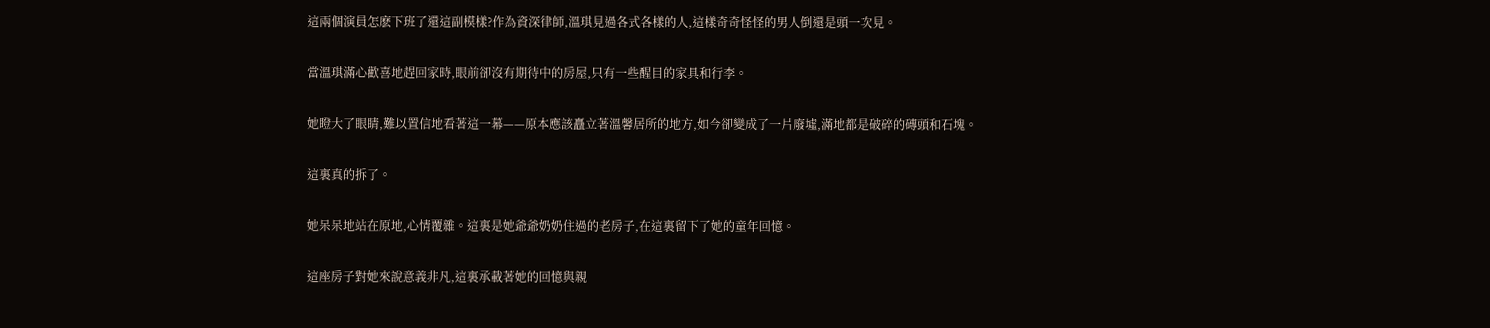這兩個演員怎麽下班了還這副模樣?作為資深律師,溫琪見過各式各樣的人,這樣奇奇怪怪的男人倒還是頭一次見。

當溫琪滿心歡喜地趕回家時,眼前卻沒有期待中的房屋,只有一些醒目的家具和行李。

她瞪大了眼睛,難以置信地看著這一幕——原本應該矗立著溫馨居所的地方,如今卻變成了一片廢墟,滿地都是破碎的磚頭和石塊。

這裏真的拆了。

她呆呆地站在原地,心情覆雜。這裏是她爺爺奶奶住過的老房子,在這裏留下了她的童年回憶。

這座房子對她來說意義非凡,這裏承載著她的回憶與親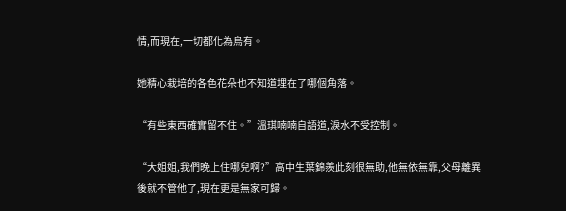情,而現在,一切都化為烏有。

她精心栽培的各色花朵也不知道埋在了哪個角落。

“有些東西確實留不住。”溫琪喃喃自語道,淚水不受控制。

“大姐姐,我們晚上住哪兒啊?”高中生葉錦羨此刻很無助,他無依無靠,父母離異後就不管他了,現在更是無家可歸。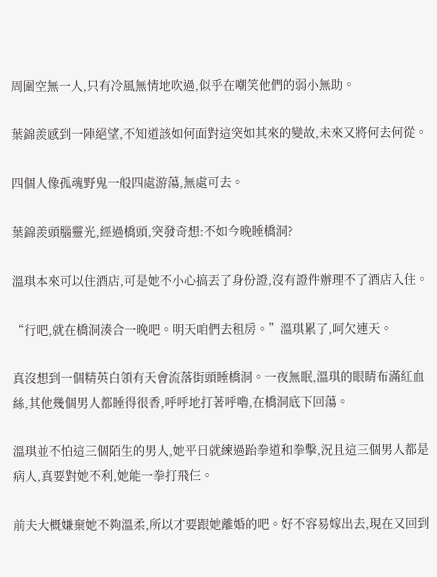周圍空無一人,只有冷風無情地吹過,似乎在嘲笑他們的弱小無助。

葉錦羨感到一陣絕望,不知道該如何面對這突如其來的變故,未來又將何去何從。

四個人像孤魂野鬼一般四處游蕩,無處可去。

葉錦羨頭腦靈光,經過橋頭,突發奇想:不如今晚睡橋洞?

溫琪本來可以住酒店,可是她不小心搞丟了身份證,沒有證件辦理不了酒店入住。

“行吧,就在橋洞湊合一晚吧。明天咱們去租房。”溫琪累了,呵欠連天。

真沒想到一個精英白領有天會流落街頭睡橋洞。一夜無眠,溫琪的眼睛布滿紅血絲,其他幾個男人都睡得很香,呼呼地打著呼嚕,在橋洞底下回蕩。

溫琪並不怕這三個陌生的男人,她平日就練過跆拳道和拳擊,況且這三個男人都是病人,真要對她不利,她能一拳打飛仨。

前夫大概嫌棄她不夠溫柔,所以才要跟她離婚的吧。好不容易嫁出去,現在又回到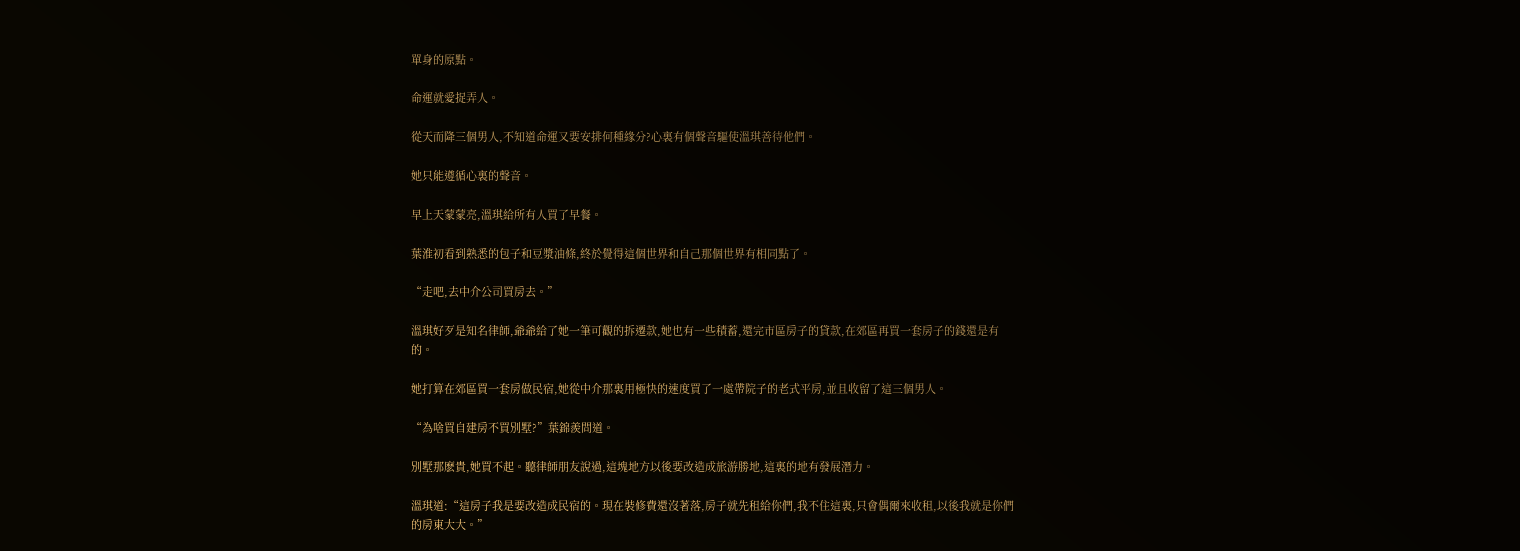單身的原點。

命運就愛捉弄人。

從天而降三個男人,不知道命運又要安排何種緣分?心裏有個聲音驅使溫琪善待他們。

她只能遵循心裏的聲音。

早上天蒙蒙亮,溫琪給所有人買了早餐。

葉淮初看到熟悉的包子和豆漿油條,終於覺得這個世界和自己那個世界有相同點了。

“走吧,去中介公司買房去。”

溫琪好歹是知名律師,爺爺給了她一筆可觀的拆遷款,她也有一些積蓄,還完市區房子的貸款,在郊區再買一套房子的錢還是有的。

她打算在郊區買一套房做民宿,她從中介那裏用極快的速度買了一處帶院子的老式平房,並且收留了這三個男人。

“為啥買自建房不買別墅?”葉錦羨問道。

別墅那麽貴,她買不起。聽律師朋友說過,這塊地方以後要改造成旅游勝地,這裏的地有發展潛力。

溫琪道:“這房子我是要改造成民宿的。現在裝修費還沒著落,房子就先租給你們,我不住這裏,只會偶爾來收租,以後我就是你們的房東大大。”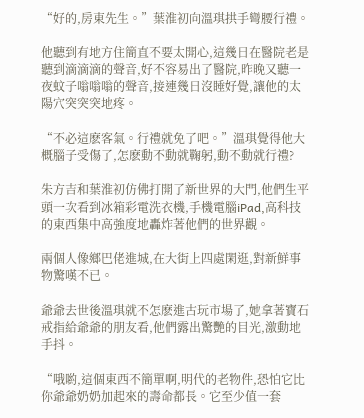“好的,房東先生。”葉淮初向溫琪拱手彎腰行禮。

他聽到有地方住簡直不要太開心,這幾日在醫院老是聽到滴滴滴的聲音,好不容易出了醫院,昨晚又聽一夜蚊子嗡嗡嗡的聲音,接連幾日沒睡好覺,讓他的太陽穴突突突地疼。

“不必這麽客氣。行禮就免了吧。”溫琪覺得他大概腦子受傷了,怎麽動不動就鞠躬,動不動就行禮?

朱方吉和葉淮初仿佛打開了新世界的大門,他們生平頭一次看到冰箱彩電洗衣機,手機電腦iPad,高科技的東西集中高強度地轟炸著他們的世界觀。

兩個人像鄉巴佬進城,在大街上四處閑逛,對新鮮事物驚嘆不已。

爺爺去世後溫琪就不怎麽進古玩市場了,她拿著寶石戒指給爺爺的朋友看,他們露出驚艷的目光,激動地手抖。

“哦喲,這個東西不簡單啊,明代的老物件,恐怕它比你爺爺奶奶加起來的壽命都長。它至少值一套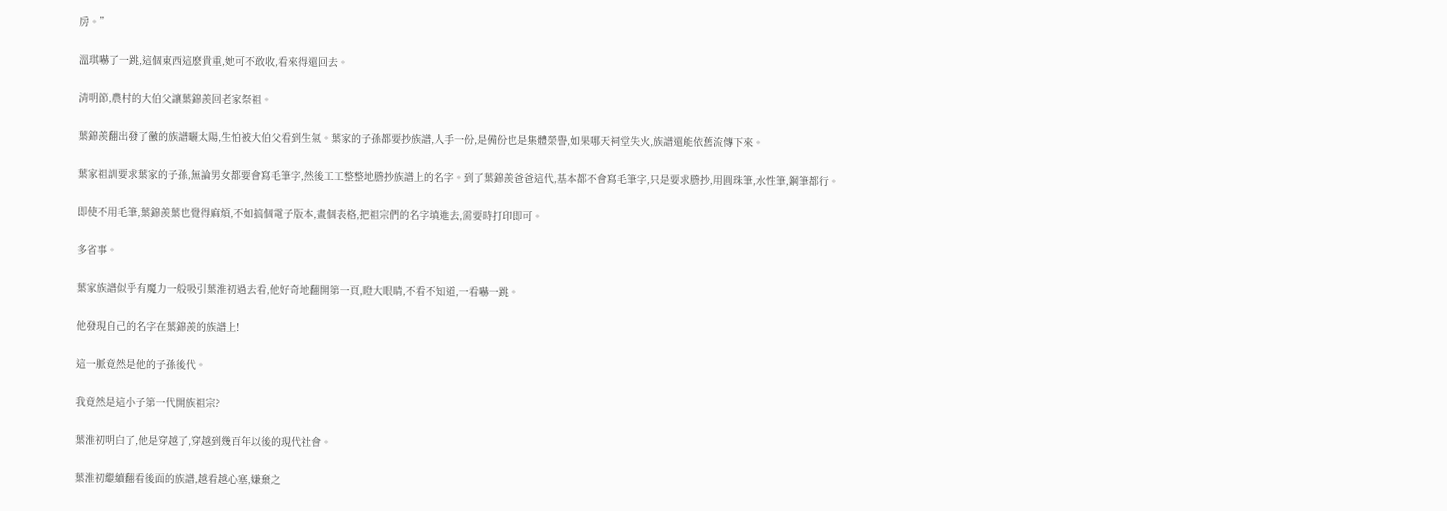房。”

溫琪嚇了一跳,這個東西這麽貴重,她可不敢收,看來得還回去。

清明節,農村的大伯父讓葉錦羨回老家祭祖。

葉錦羨翻出發了黴的族譜曬太陽,生怕被大伯父看到生氣。葉家的子孫都要抄族譜,人手一份,是備份也是集體榮譽,如果哪天祠堂失火,族譜還能依舊流傳下來。

葉家祖訓要求葉家的子孫,無論男女都要會寫毛筆字,然後工工整整地謄抄族譜上的名字。到了葉錦羨爸爸這代,基本都不會寫毛筆字,只是要求謄抄,用圓珠筆,水性筆,鋼筆都行。

即使不用毛筆,葉錦羨葉也覺得麻煩,不如搞個電子版本,畫個表格,把祖宗們的名字填進去,需要時打印即可。

多省事。

葉家族譜似乎有魔力一般吸引葉淮初過去看,他好奇地翻開第一頁,瞪大眼睛,不看不知道,一看嚇一跳。

他發現自己的名字在葉錦羨的族譜上!

這一脈竟然是他的子孫後代。

我竟然是這小子第一代開族祖宗?

葉淮初明白了,他是穿越了,穿越到幾百年以後的現代社會。

葉淮初繼續翻看後面的族譜,越看越心塞,嫌棄之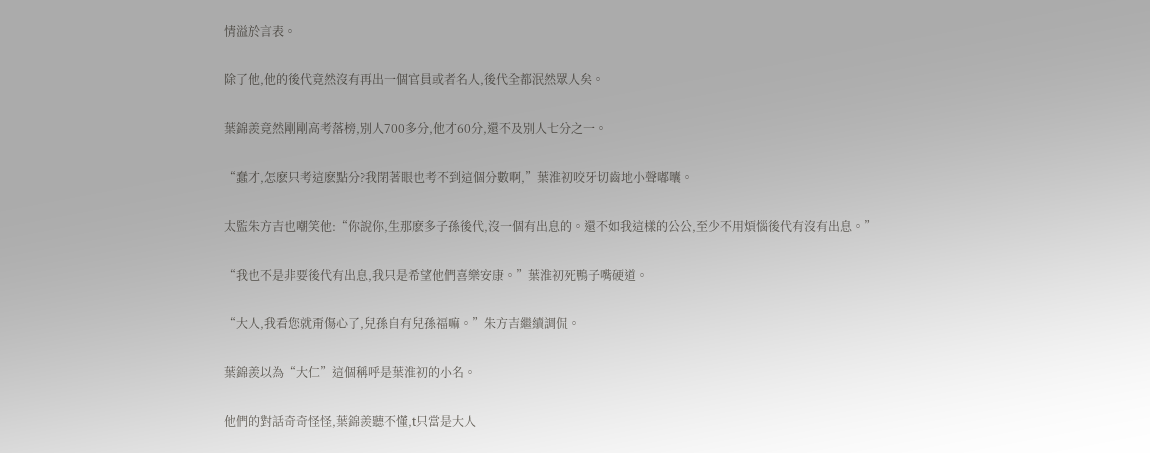情溢於言表。

除了他,他的後代竟然沒有再出一個官員或者名人,後代全都泯然眾人矣。

葉錦羨竟然剛剛高考落榜,別人700多分,他才60分,還不及別人七分之一。

“蠢才,怎麽只考這麽點分?我閉著眼也考不到這個分數啊,”葉淮初咬牙切齒地小聲嘟囔。

太監朱方吉也嘲笑他:“你說你,生那麽多子孫後代,沒一個有出息的。還不如我這樣的公公,至少不用煩惱後代有沒有出息。”

“我也不是非要後代有出息,我只是希望他們喜樂安康。”葉淮初死鴨子嘴硬道。

“大人,我看您就甭傷心了,兒孫自有兒孫福嘛。”朱方吉繼續調侃。

葉錦羨以為“大仁”這個稱呼是葉淮初的小名。

他們的對話奇奇怪怪,葉錦羨聽不懂,t只當是大人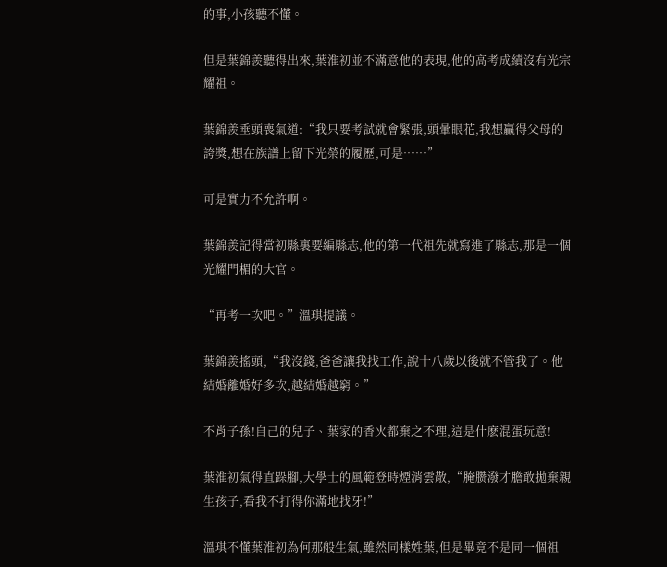的事,小孩聽不懂。

但是葉錦羨聽得出來,葉淮初並不滿意他的表現,他的高考成績沒有光宗耀祖。

葉錦羨垂頭喪氣道:“我只要考試就會緊張,頭暈眼花,我想贏得父母的誇獎,想在族譜上留下光榮的履歷,可是……”

可是實力不允許啊。

葉錦羨記得當初縣裏要編縣志,他的第一代祖先就寫進了縣志,那是一個光耀門楣的大官。

“再考一次吧。”溫琪提議。

葉錦羨搖頭,“我沒錢,爸爸讓我找工作,說十八歲以後就不管我了。他結婚離婚好多次,越結婚越窮。”

不肖子孫!自己的兒子、葉家的香火都棄之不理,這是什麽混蛋玩意!

葉淮初氣得直跺腳,大學士的風範登時煙消雲散,“腌臜潑才膽敢拋棄親生孩子,看我不打得你滿地找牙!”

溫琪不懂葉淮初為何那般生氣,雖然同樣姓葉,但是畢竟不是同一個祖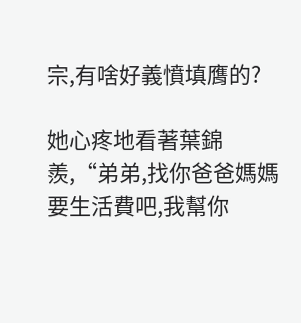宗,有啥好義憤填膺的?

她心疼地看著葉錦羨,“弟弟,找你爸爸媽媽要生活費吧,我幫你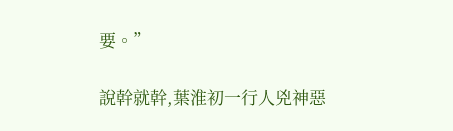要。”

說幹就幹,葉淮初一行人兇神惡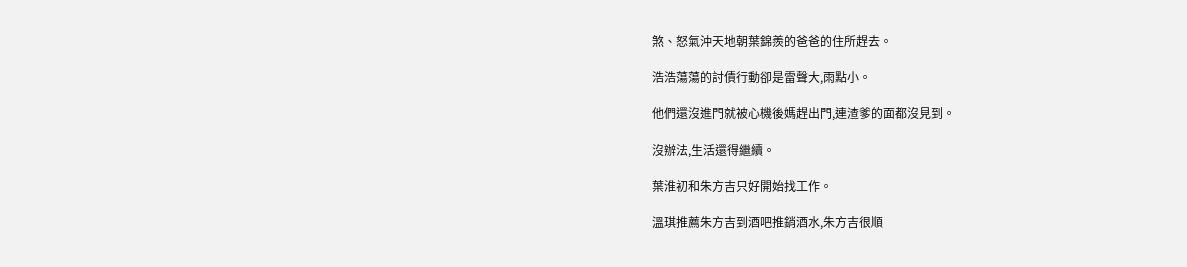煞、怒氣沖天地朝葉錦羨的爸爸的住所趕去。

浩浩蕩蕩的討債行動卻是雷聲大,雨點小。

他們還沒進門就被心機後媽趕出門,連渣爹的面都沒見到。

沒辦法,生活還得繼續。

葉淮初和朱方吉只好開始找工作。

溫琪推薦朱方吉到酒吧推銷酒水,朱方吉很順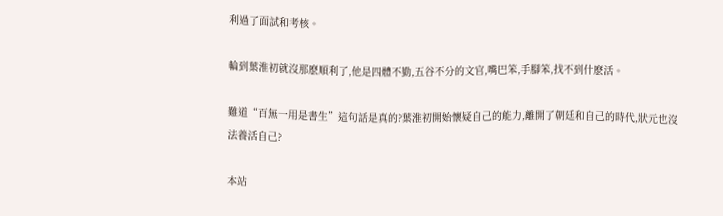利過了面試和考核。

輪到葉淮初就沒那麽順利了,他是四體不勤,五谷不分的文官,嘴巴笨,手腳笨,找不到什麽活。

難道“百無一用是書生”這句話是真的?葉淮初開始懷疑自己的能力,離開了朝廷和自己的時代,狀元也沒法養活自己?

本站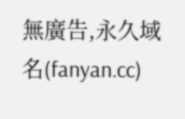無廣告,永久域名(fanyan.cc)